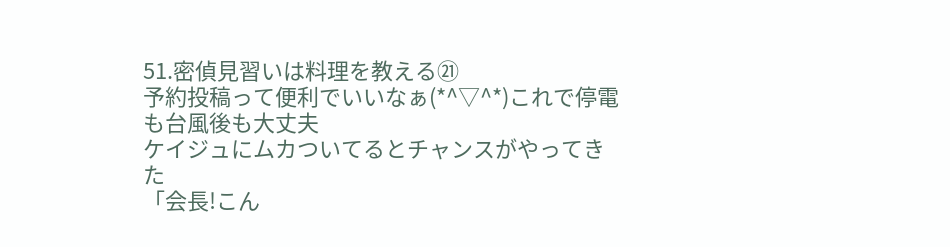51.密偵見習いは料理を教える㉑
予約投稿って便利でいいなぁ(*^▽^*)これで停電も台風後も大丈夫
ケイジュにムカついてるとチャンスがやってきた
「会長!こん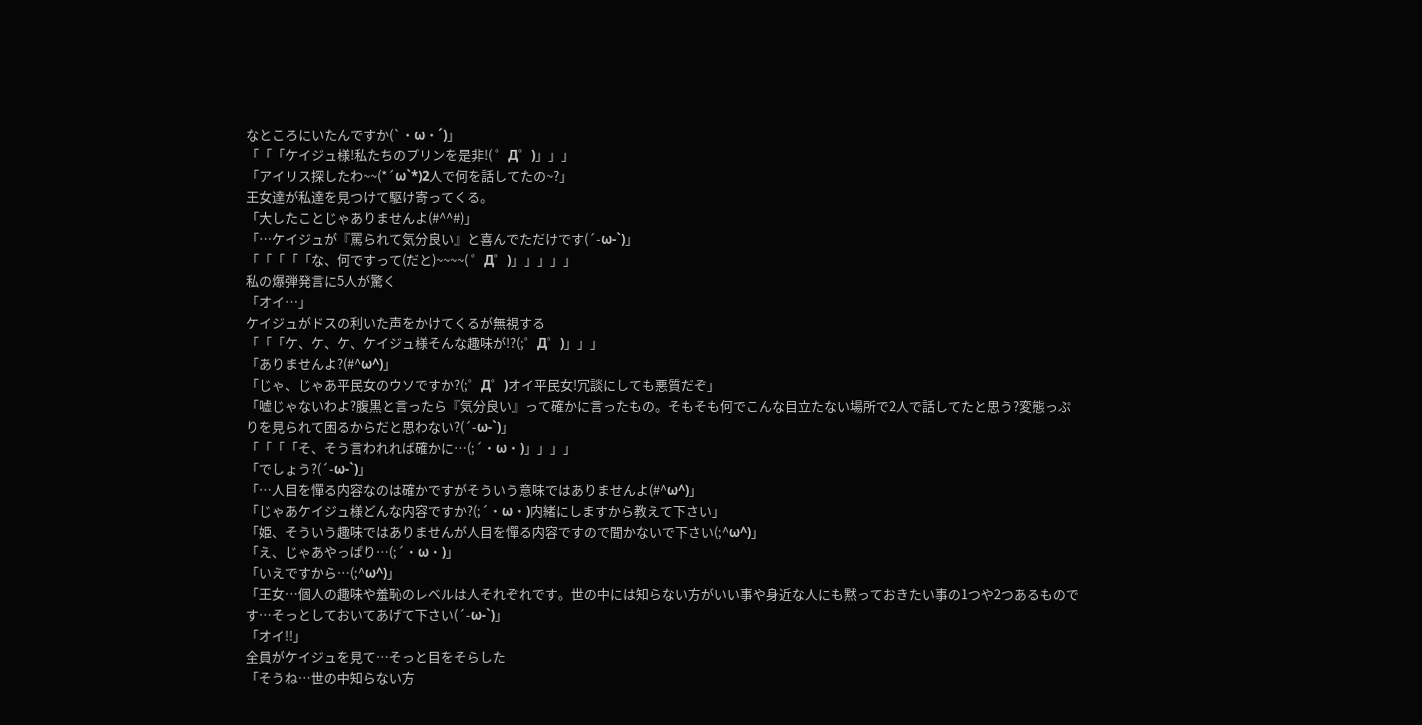なところにいたんですか(`・ω・´)」
「「「ケイジュ様!私たちのプリンを是非!( ゜Д゜)」」」
「アイリス探したわ~~(*´ω`*)2人で何を話してたの~?」
王女達が私達を見つけて駆け寄ってくる。
「大したことじゃありませんよ(#^^#)」
「…ケイジュが『罵られて気分良い』と喜んでただけです(´-ω-`)」
「「「「「な、何ですって(だと)~~~~( ゜Д゜)」」」」」
私の爆弾発言に5人が驚く
「オイ…」
ケイジュがドスの利いた声をかけてくるが無視する
「「「ケ、ケ、ケ、ケイジュ様そんな趣味が!?(;゜Д゜)」」」
「ありませんよ?(#^ω^)」
「じゃ、じゃあ平民女のウソですか?(;゜Д゜)オイ平民女!冗談にしても悪質だぞ」
「嘘じゃないわよ?腹黒と言ったら『気分良い』って確かに言ったもの。そもそも何でこんな目立たない場所で2人で話してたと思う?変態っぷりを見られて困るからだと思わない?(´-ω-`)」
「「「「そ、そう言われれば確かに…(;´・ω・)」」」」
「でしょう?(´-ω-`)」
「…人目を憚る内容なのは確かですがそういう意味ではありませんよ(#^ω^)」
「じゃあケイジュ様どんな内容ですか?(;´・ω・)内緒にしますから教えて下さい」
「姫、そういう趣味ではありませんが人目を憚る内容ですので聞かないで下さい(;^ω^)」
「え、じゃあやっぱり…(;´・ω・)」
「いえですから…(;^ω^)」
「王女…個人の趣味や羞恥のレベルは人それぞれです。世の中には知らない方がいい事や身近な人にも黙っておきたい事の1つや2つあるものです…そっとしておいてあげて下さい(´-ω-`)」
「オイ!!」
全員がケイジュを見て…そっと目をそらした
「そうね…世の中知らない方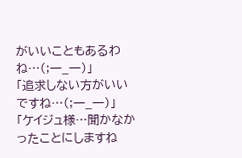がいいこともあるわね…(;一_一)」
「追求しない方がいいですね…(;一_一)」
「ケイジュ様…聞かなかったことにしますね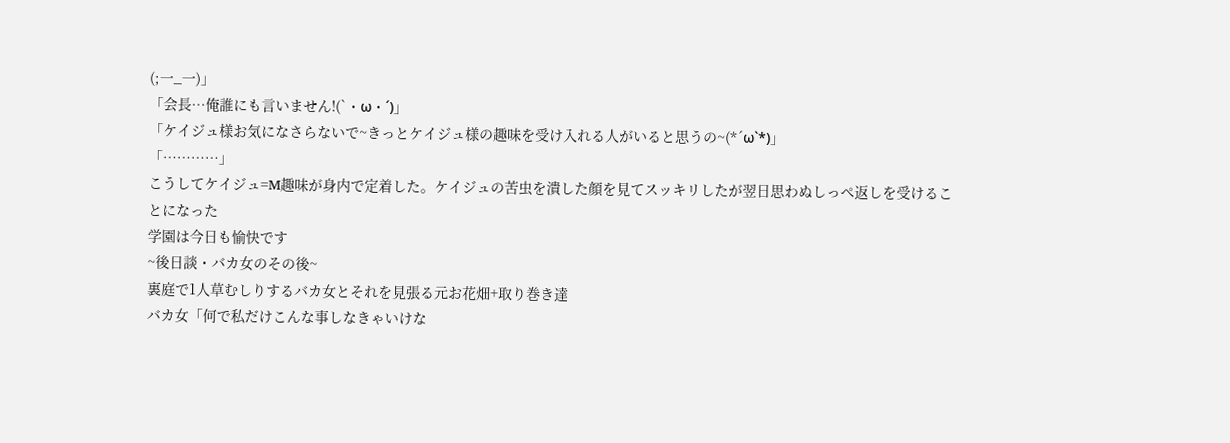(;一_一)」
「会長…俺誰にも言いません!(`・ω・´)」
「ケイジュ様お気になさらないで~きっとケイジュ様の趣味を受け入れる人がいると思うの~(*´ω`*)」
「…………」
こうしてケイジュ=M趣味が身内で定着した。ケイジュの苦虫を潰した顔を見てスッキリしたが翌日思わぬしっぺ返しを受けることになった
学園は今日も愉快です
~後日談・バカ女のその後~
裏庭で1人草むしりするバカ女とそれを見張る元お花畑+取り巻き達
バカ女「何で私だけこんな事しなきゃいけな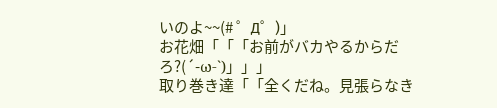いのよ~~(# ゜Д゜)」
お花畑「「「お前がバカやるからだろ?(´-ω-`)」」」
取り巻き達「「全くだね。見張らなき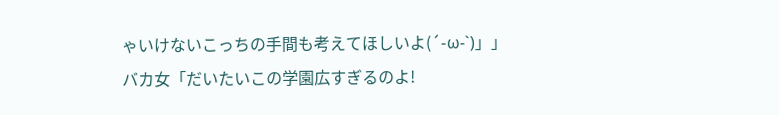ゃいけないこっちの手間も考えてほしいよ(´-ω-`)」」
バカ女「だいたいこの学園広すぎるのよ!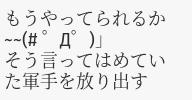もうやってられるか~~(# ゜Д゜)」
そう言ってはめていた軍手を放り出す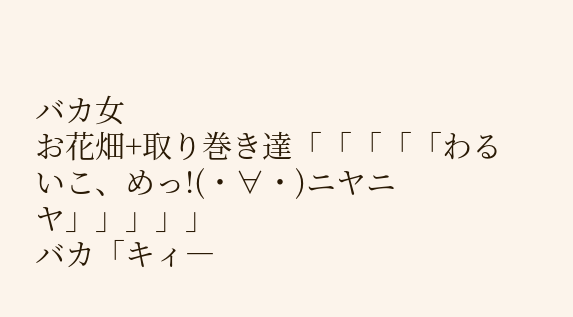バカ女
お花畑+取り巻き達「「「「「わるいこ、めっ!(・∀・)ニヤニヤ」」」」」
バカ「キィ―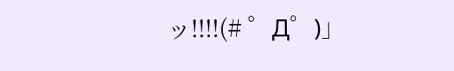ッ!!!!(# ゜Д゜)」